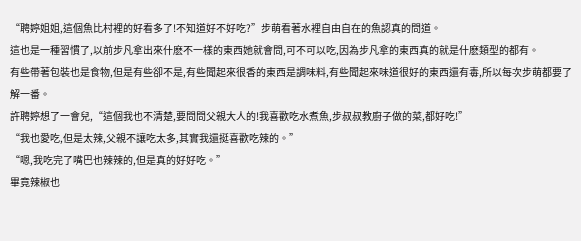“聘婷姐姐,這個魚比村裡的好看多了!不知道好不好吃?”步萌看著水裡自由自在的魚認真的問道。
這也是一種習慣了,以前步凡拿出來什麽不一樣的東西她就會問,可不可以吃,因為步凡拿的東西真的就是什麽類型的都有。
有些帶著包裝也是食物,但是有些卻不是,有些聞起來很香的東西是調味料,有些聞起來味道很好的東西還有毒,所以每次步萌都要了解一番。
許聘婷想了一會兒,“這個我也不清楚,要問問父親大人的!我喜歡吃水煮魚,步叔叔教廚子做的菜,都好吃!”
“我也愛吃,但是太辣,父親不讓吃太多,其實我還挺喜歡吃辣的。”
“嗯,我吃完了嘴巴也辣辣的,但是真的好好吃。”
畢竟辣椒也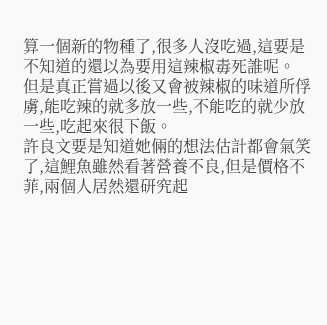算一個新的物種了,很多人沒吃過,這要是不知道的還以為要用這辣椒毒死誰呢。
但是真正嘗過以後又會被辣椒的味道所俘虜,能吃辣的就多放一些,不能吃的就少放一些,吃起來很下飯。
許良文要是知道她倆的想法估計都會氣笑了,這鯉魚雖然看著營養不良,但是價格不菲,兩個人居然還研究起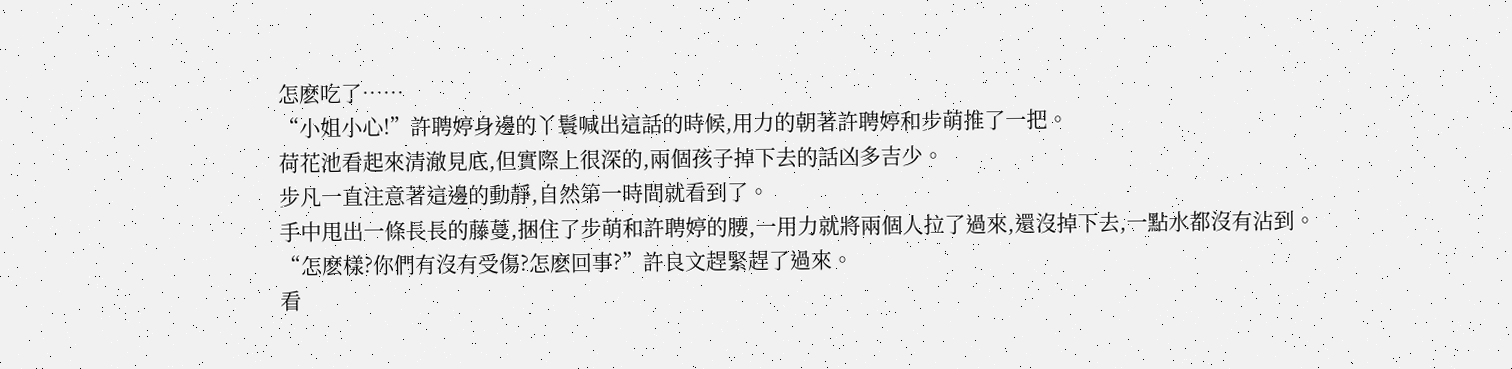怎麽吃了……
“小姐小心!”許聘婷身邊的丫鬟喊出這話的時候,用力的朝著許聘婷和步萌推了一把。
荷花池看起來清澈見底,但實際上很深的,兩個孩子掉下去的話凶多吉少。
步凡一直注意著這邊的動靜,自然第一時間就看到了。
手中甩出一條長長的藤蔓,捆住了步萌和許聘婷的腰,一用力就將兩個人拉了過來,還沒掉下去,一點水都沒有沾到。
“怎麽樣?你們有沒有受傷?怎麽回事?”許良文趕緊趕了過來。
看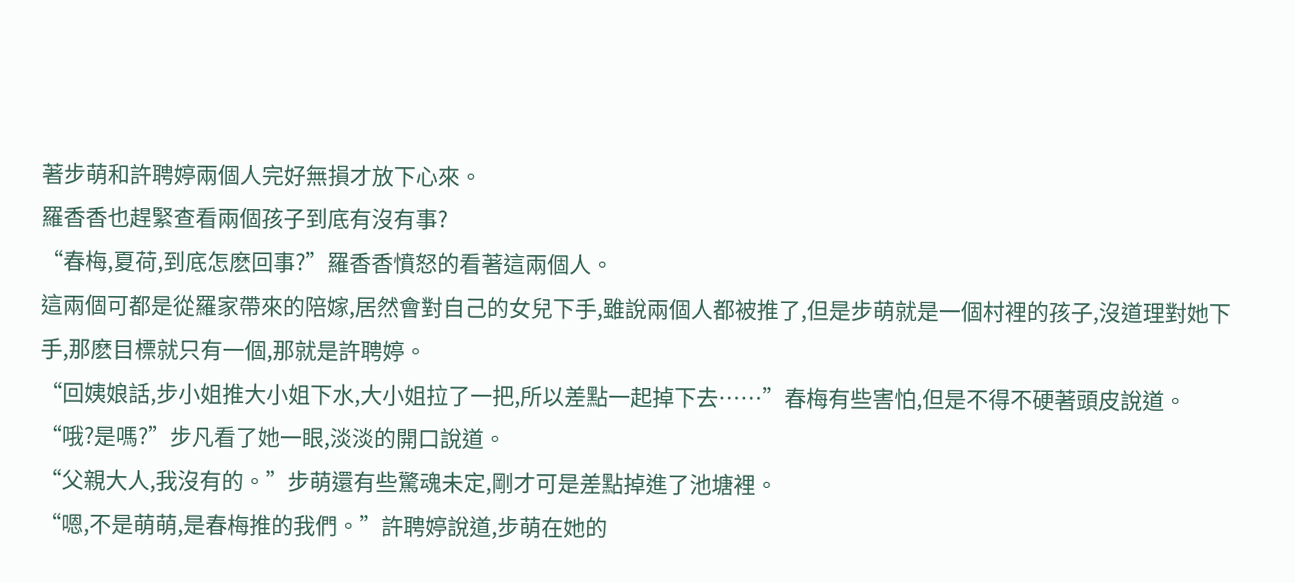著步萌和許聘婷兩個人完好無損才放下心來。
羅香香也趕緊查看兩個孩子到底有沒有事?
“春梅,夏荷,到底怎麽回事?”羅香香憤怒的看著這兩個人。
這兩個可都是從羅家帶來的陪嫁,居然會對自己的女兒下手,雖說兩個人都被推了,但是步萌就是一個村裡的孩子,沒道理對她下手,那麽目標就只有一個,那就是許聘婷。
“回姨娘話,步小姐推大小姐下水,大小姐拉了一把,所以差點一起掉下去……”春梅有些害怕,但是不得不硬著頭皮說道。
“哦?是嗎?”步凡看了她一眼,淡淡的開口說道。
“父親大人,我沒有的。”步萌還有些驚魂未定,剛才可是差點掉進了池塘裡。
“嗯,不是萌萌,是春梅推的我們。”許聘婷說道,步萌在她的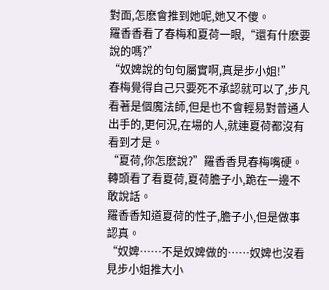對面,怎麽會推到她呢,她又不傻。
羅香香看了春梅和夏荷一眼,“還有什麽要說的嗎?”
“奴婢說的句句屬實啊,真是步小姐!”
春梅覺得自己只要死不承認就可以了,步凡看著是個魔法師,但是也不會輕易對普通人出手的,更何況,在場的人,就連夏荷都沒有看到才是。
“夏荷,你怎麽說?”羅香香見春梅嘴硬。
轉頭看了看夏荷,夏荷膽子小,跪在一邊不敢說話。
羅香香知道夏荷的性子,膽子小,但是做事認真。
“奴婢……不是奴婢做的……奴婢也沒看見步小姐推大小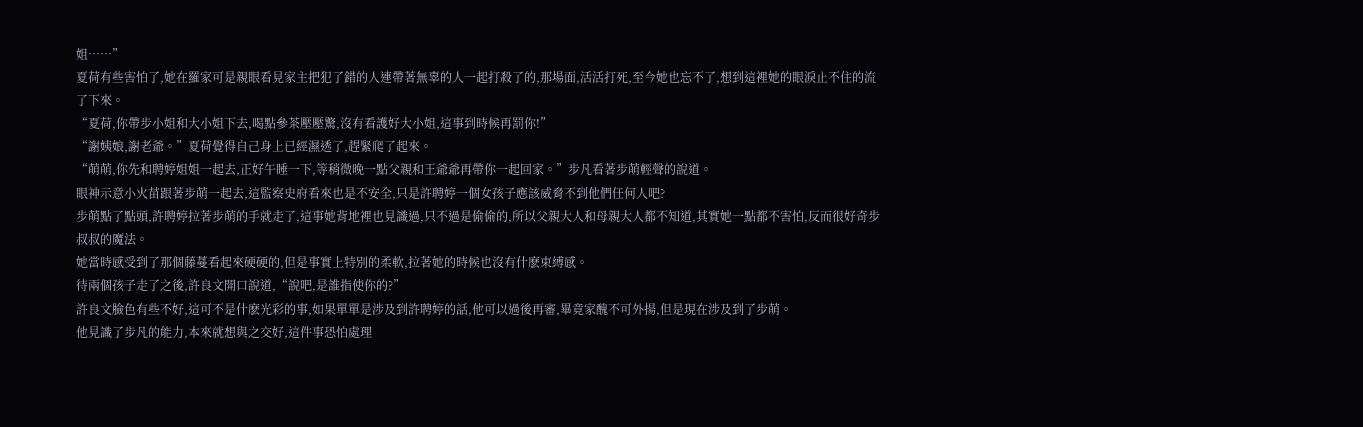姐……”
夏荷有些害怕了,她在羅家可是親眼看見家主把犯了錯的人連帶著無辜的人一起打殺了的,那場面,活活打死,至今她也忘不了,想到這裡她的眼淚止不住的流了下來。
“夏荷,你帶步小姐和大小姐下去,喝點參茶壓壓驚,沒有看護好大小姐,這事到時候再罰你!”
“謝姨娘,謝老爺。”夏荷覺得自己身上已經濕透了,趕緊爬了起來。
“萌萌,你先和聘婷姐姐一起去,正好午睡一下,等稍微晚一點父親和王爺爺再帶你一起回家。”步凡看著步萌輕聲的說道。
眼神示意小火苗跟著步萌一起去,這監察史府看來也是不安全,只是許聘婷一個女孩子應該威脅不到他們任何人吧?
步萌點了點頭,許聘婷拉著步萌的手就走了,這事她背地裡也見識過,只不過是偷偷的,所以父親大人和母親大人都不知道,其實她一點都不害怕,反而很好奇步叔叔的魔法。
她當時感受到了那個藤蔓看起來硬硬的,但是事實上特別的柔軟,拉著她的時候也沒有什麽束縛感。
待兩個孩子走了之後,許良文開口說道,“說吧,是誰指使你的?”
許良文臉色有些不好,這可不是什麽光彩的事,如果單單是涉及到許聘婷的話,他可以過後再審,畢竟家醜不可外揚,但是現在涉及到了步萌。
他見識了步凡的能力,本來就想與之交好,這件事恐怕處理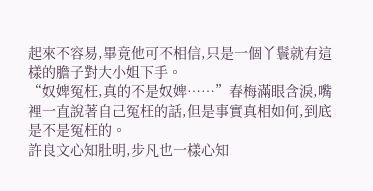起來不容易,畢竟他可不相信,只是一個丫鬟就有這樣的膽子對大小姐下手。
“奴婢冤枉,真的不是奴婢……”春梅滿眼含淚,嘴裡一直說著自己冤枉的話,但是事實真相如何,到底是不是冤枉的。
許良文心知肚明,步凡也一樣心知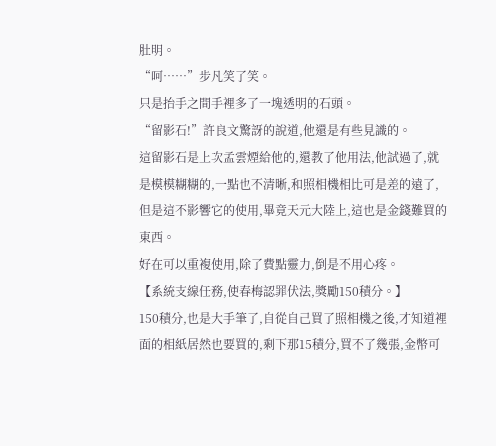肚明。
“呵……”步凡笑了笑。
只是抬手之間手裡多了一塊透明的石頭。
“留影石!”許良文驚訝的說道,他還是有些見識的。
這留影石是上次孟雲煙給他的,還教了他用法,他試過了,就是模模糊糊的,一點也不清晰,和照相機相比可是差的遠了,但是這不影響它的使用,畢竟天元大陸上,這也是金錢難買的東西。
好在可以重複使用,除了費點靈力,倒是不用心疼。
【系統支線任務,使春梅認罪伏法,獎勵150積分。】
150積分,也是大手筆了,自從自己買了照相機之後,才知道裡面的相紙居然也要買的,剩下那15積分,買不了幾張,金幣可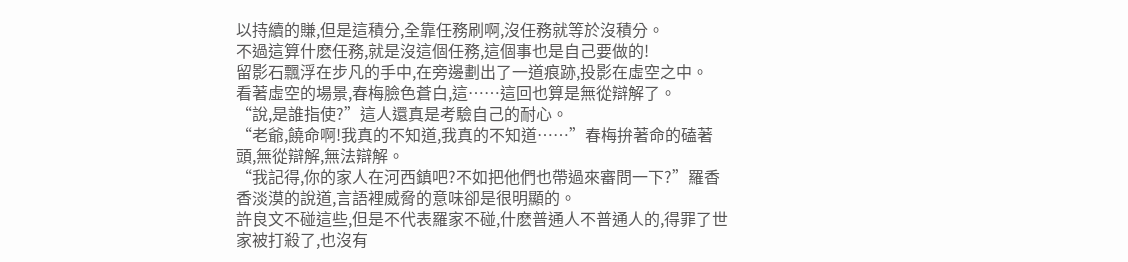以持續的賺,但是這積分,全靠任務刷啊,沒任務就等於沒積分。
不過這算什麽任務,就是沒這個任務,這個事也是自己要做的!
留影石飄浮在步凡的手中,在旁邊劃出了一道痕跡,投影在虛空之中。
看著虛空的場景,春梅臉色蒼白,這……這回也算是無從辯解了。
“說,是誰指使?”這人還真是考驗自己的耐心。
“老爺,饒命啊!我真的不知道,我真的不知道……”春梅拚著命的磕著頭,無從辯解,無法辯解。
“我記得,你的家人在河西鎮吧?不如把他們也帶過來審問一下?”羅香香淡漠的說道,言語裡威脅的意味卻是很明顯的。
許良文不碰這些,但是不代表羅家不碰,什麽普通人不普通人的,得罪了世家被打殺了,也沒有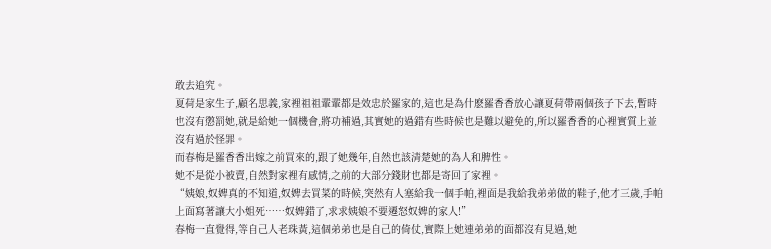敢去追究。
夏荷是家生子,顧名思義,家裡祖祖輩輩都是效忠於羅家的,這也是為什麽羅香香放心讓夏荷帶兩個孩子下去,暫時也沒有懲罰她,就是給她一個機會,將功補過,其實她的過錯有些時候也是難以避免的,所以羅香香的心裡實質上並沒有過於怪罪。
而春梅是羅香香出嫁之前買來的,跟了她幾年,自然也該清楚她的為人和脾性。
她不是從小被賣,自然對家裡有感情,之前的大部分錢財也都是寄回了家裡。
“姨娘,奴婢真的不知道,奴婢去買菜的時候,突然有人塞給我一個手帕,裡面是我給我弟弟做的鞋子,他才三歲,手帕上面寫著讓大小姐死……奴婢錯了,求求姨娘不要遷怒奴婢的家人!”
春梅一直覺得,等自己人老珠黃,這個弟弟也是自己的倚仗,實際上她連弟弟的面都沒有見過,她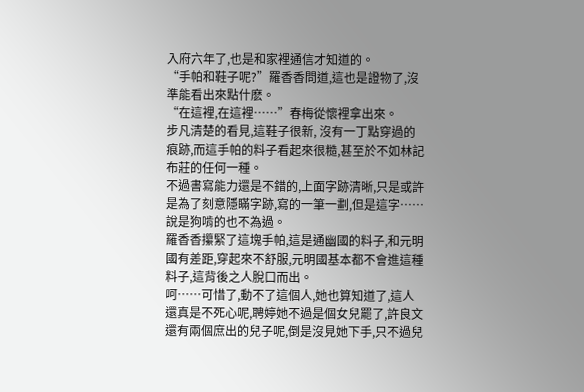入府六年了,也是和家裡通信才知道的。
“手帕和鞋子呢?”羅香香問道,這也是證物了,沒準能看出來點什麽。
“在這裡,在這裡……”春梅從懷裡拿出來。
步凡清楚的看見,這鞋子很新, 沒有一丁點穿過的痕跡,而這手帕的料子看起來很糙,甚至於不如林記布莊的任何一種。
不過書寫能力還是不錯的,上面字跡清晰,只是或許是為了刻意隱瞞字跡,寫的一筆一劃,但是這字……說是狗啃的也不為過。
羅香香攥緊了這塊手帕,這是通幽國的料子,和元明國有差距,穿起來不舒服,元明國基本都不會進這種料子,這背後之人脫口而出。
呵……可惜了,動不了這個人,她也算知道了,這人還真是不死心呢,聘婷她不過是個女兒罷了,許良文還有兩個庶出的兒子呢,倒是沒見她下手,只不過兒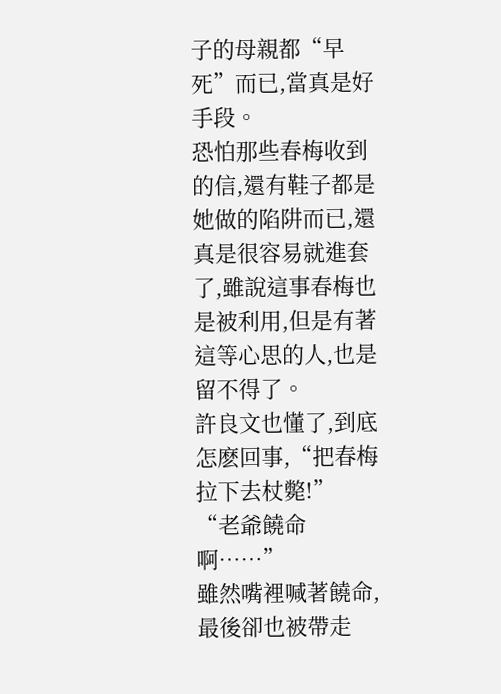子的母親都“早死”而已,當真是好手段。
恐怕那些春梅收到的信,還有鞋子都是她做的陷阱而已,還真是很容易就進套了,雖說這事春梅也是被利用,但是有著這等心思的人,也是留不得了。
許良文也懂了,到底怎麽回事,“把春梅拉下去杖斃!”
“老爺饒命啊……”
雖然嘴裡喊著饒命,最後卻也被帶走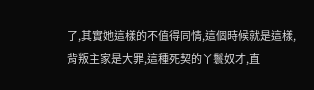了,其實她這樣的不值得同情,這個時候就是這樣,背叛主家是大罪,這種死契的丫鬟奴才,直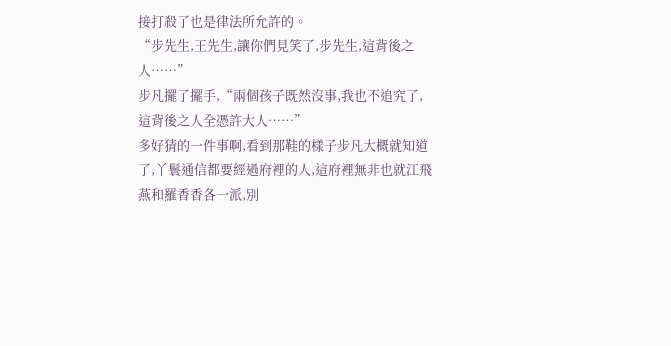接打殺了也是律法所允許的。
“步先生,王先生,讓你們見笑了,步先生,這背後之人……”
步凡擺了擺手,“兩個孩子既然沒事,我也不追究了,這背後之人全憑許大人……”
多好猜的一件事啊,看到那鞋的樣子步凡大概就知道了,丫鬟通信都要經過府裡的人,這府裡無非也就江飛燕和羅香香各一派,別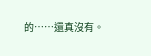的……還真沒有。